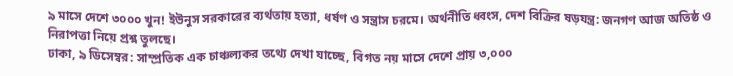৯ মাসে দেশে ৩০০০ খুন! ইউনুস সরকারের ব্যর্থতায় হত্যা, ধর্ষণ ও সন্ত্রাস চরমে। অর্থনীতি ধ্বংস, দেশ বিক্রির ষড়যন্ত্র: জনগণ আজ অতিষ্ঠ ও নিরাপত্তা নিয়ে প্রশ্ন তুলছে।
ঢাকা, ৯ ডিসেম্বর: সাম্প্রতিক এক চাঞ্চল্যকর তথ্যে দেখা যাচ্ছে, বিগত নয় মাসে দেশে প্রায় ৩,০০০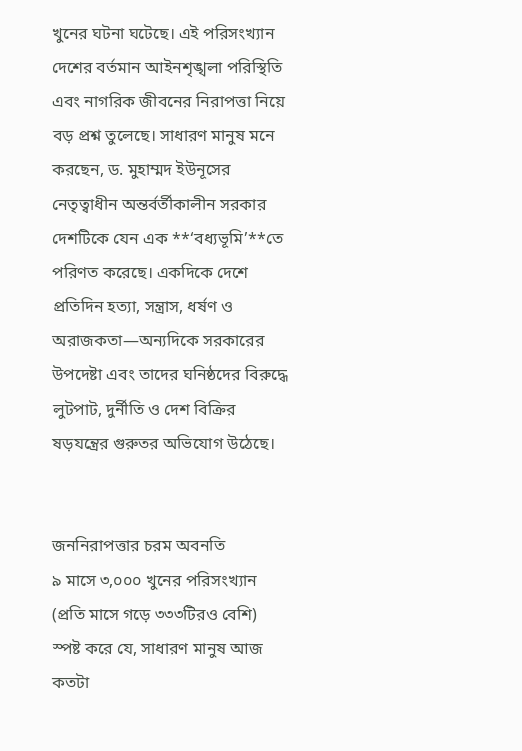খুনের ঘটনা ঘটেছে। এই পরিসংখ্যান দেশের বর্তমান আইনশৃঙ্খলা পরিস্থিতি এবং নাগরিক জীবনের নিরাপত্তা নিয়ে বড় প্রশ্ন তুলেছে। সাধারণ মানুষ মনে করছেন, ড. মুহাম্মদ ইউনূসের নেতৃত্বাধীন অন্তর্বর্তীকালীন সরকার দেশটিকে যেন এক **‘বধ্যভূমি’**তে পরিণত করেছে। একদিকে দেশে প্রতিদিন হত্যা, সন্ত্রাস, ধর্ষণ ও অরাজকতা—অন্যদিকে সরকারের উপদেষ্টা এবং তাদের ঘনিষ্ঠদের বিরুদ্ধে লুটপাট, দুর্নীতি ও দেশ বিক্রির ষড়যন্ত্রের গুরুতর অভিযোগ উঠেছে।


জননিরাপত্তার চরম অবনতি
৯ মাসে ৩,০০০ খুনের পরিসংখ্যান (প্রতি মাসে গড়ে ৩৩৩টিরও বেশি) স্পষ্ট করে যে, সাধারণ মানুষ আজ কতটা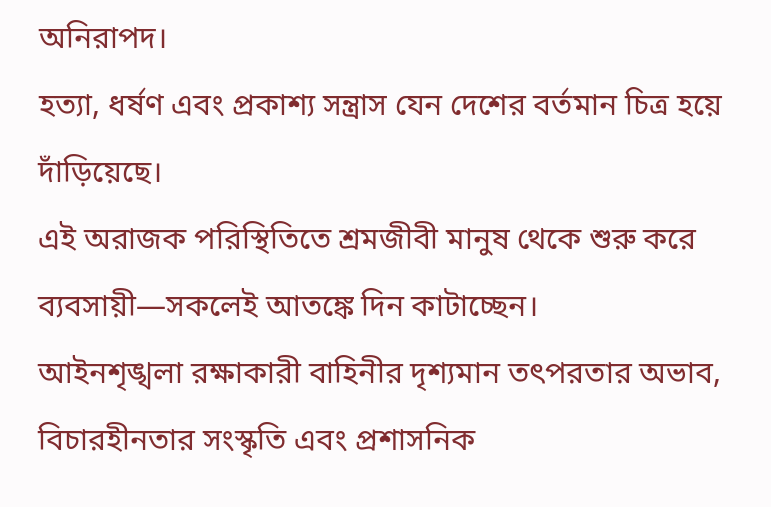অনিরাপদ।
হত্যা, ধর্ষণ এবং প্রকাশ্য সন্ত্রাস যেন দেশের বর্তমান চিত্র হয়ে দাঁড়িয়েছে।
এই অরাজক পরিস্থিতিতে শ্রমজীবী মানুষ থেকে শুরু করে ব্যবসায়ী—সকলেই আতঙ্কে দিন কাটাচ্ছেন।
আইনশৃঙ্খলা রক্ষাকারী বাহিনীর দৃশ্যমান তৎপরতার অভাব, বিচারহীনতার সংস্কৃতি এবং প্রশাসনিক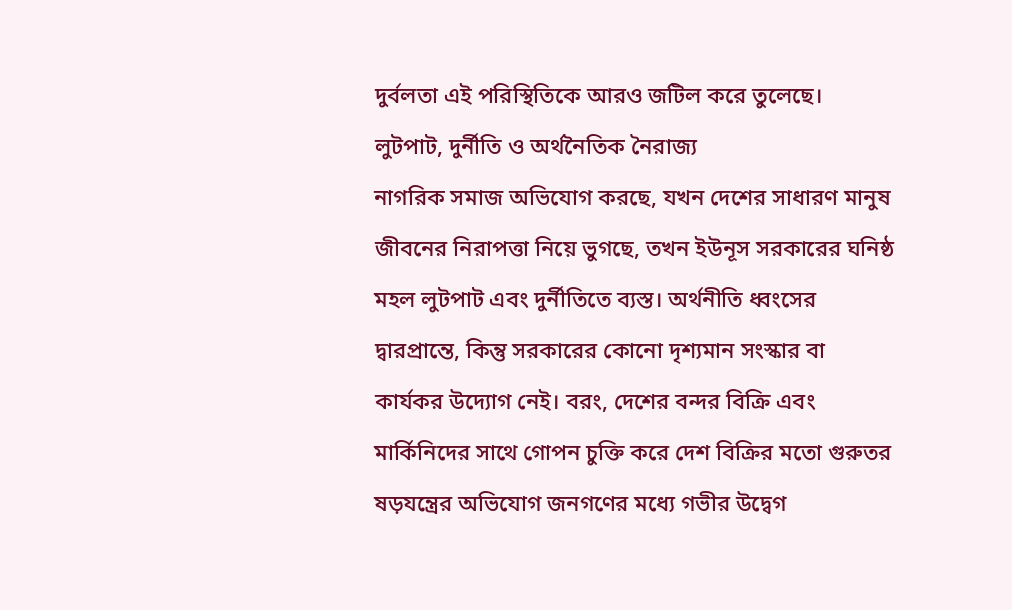দুর্বলতা এই পরিস্থিতিকে আরও জটিল করে তুলেছে।
লুটপাট, দুর্নীতি ও অর্থনৈতিক নৈরাজ্য
নাগরিক সমাজ অভিযোগ করছে, যখন দেশের সাধারণ মানুষ জীবনের নিরাপত্তা নিয়ে ভুগছে, তখন ইউনূস সরকারের ঘনিষ্ঠ মহল লুটপাট এবং দুর্নীতিতে ব্যস্ত। অর্থনীতি ধ্বংসের দ্বারপ্রান্তে, কিন্তু সরকারের কোনো দৃশ্যমান সংস্কার বা কার্যকর উদ্যোগ নেই। বরং, দেশের বন্দর বিক্রি এবং মার্কিনিদের সাথে গোপন চুক্তি করে দেশ বিক্রির মতো গুরুতর ষড়যন্ত্রের অভিযোগ জনগণের মধ্যে গভীর উদ্বেগ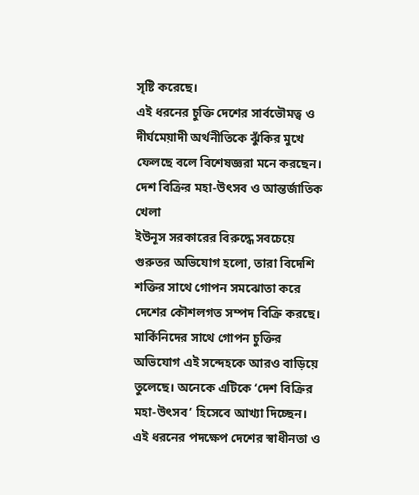সৃষ্টি করেছে।
এই ধরনের চুক্তি দেশের সার্বভৌমত্ব ও দীর্ঘমেয়াদী অর্থনীতিকে ঝুঁকির মুখে ফেলছে বলে বিশেষজ্ঞরা মনে করছেন।
দেশ বিক্রির মহা-উৎসব ও আন্তর্জাতিক খেলা
ইউনূস সরকারের বিরুদ্ধে সবচেয়ে গুরুতর অভিযোগ হলো, তারা বিদেশি শক্তির সাথে গোপন সমঝোতা করে দেশের কৌশলগত সম্পদ বিক্রি করছে।
মার্কিনিদের সাথে গোপন চুক্তির অভিযোগ এই সন্দেহকে আরও বাড়িয়ে তুলেছে। অনেকে এটিকে ‘দেশ বিক্রির মহা-উৎসব’ হিসেবে আখ্যা দিচ্ছেন।
এই ধরনের পদক্ষেপ দেশের স্বাধীনতা ও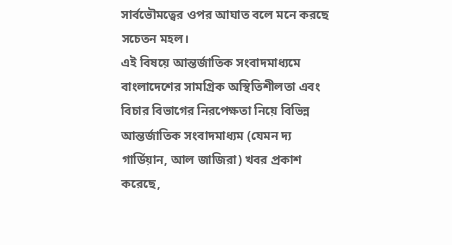সার্বভৌমত্বের ওপর আঘাত বলে মনে করছে সচেতন মহল।
এই বিষয়ে আন্তর্জাতিক সংবাদমাধ্যমে বাংলাদেশের সামগ্রিক অস্থিতিশীলতা এবং বিচার বিভাগের নিরপেক্ষতা নিয়ে বিভিন্ন আন্তর্জাতিক সংবাদমাধ্যম (যেমন দ্য গার্ডিয়ান, আল জাজিরা) খবর প্রকাশ করেছে,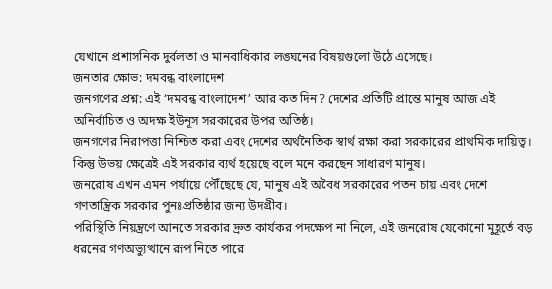যেখানে প্রশাসনিক দুর্বলতা ও মানবাধিকার লঙ্ঘনের বিষয়গুলো উঠে এসেছে।
জনতার ক্ষোভ: দমবন্ধ বাংলাদেশ
জনগণের প্রশ্ন: এই ‘দমবন্ধ বাংলাদেশ’ আর কত দিন? দেশের প্রতিটি প্রান্তে মানুষ আজ এই অনির্বাচিত ও অদক্ষ ইউনূস সরকারের উপর অতিষ্ঠ।
জনগণের নিরাপত্তা নিশ্চিত করা এবং দেশের অর্থনৈতিক স্বার্থ রক্ষা করা সরকারের প্রাথমিক দায়িত্ব।
কিন্তু উভয় ক্ষেত্রেই এই সরকার ব্যর্থ হয়েছে বলে মনে করছেন সাধারণ মানুষ।
জনরোষ এখন এমন পর্যায়ে পৌঁছেছে যে, মানুষ এই অবৈধ সরকারের পতন চায় এবং দেশে গণতান্ত্রিক সরকার পুনঃপ্রতিষ্ঠার জন্য উদগ্রীব।
পরিস্থিতি নিয়ন্ত্রণে আনতে সরকার দ্রুত কার্যকর পদক্ষেপ না নিলে, এই জনরোষ যেকোনো মুহূর্তে বড় ধরনের গণঅভ্যুত্থানে রূপ নিতে পারে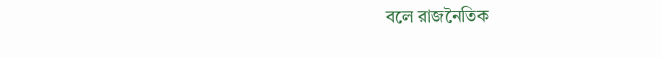বলে রাজনৈতিক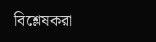বিশ্লেষকরা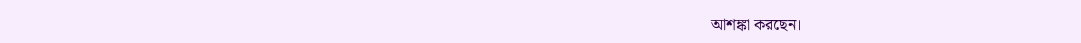আশঙ্কা করছেন।